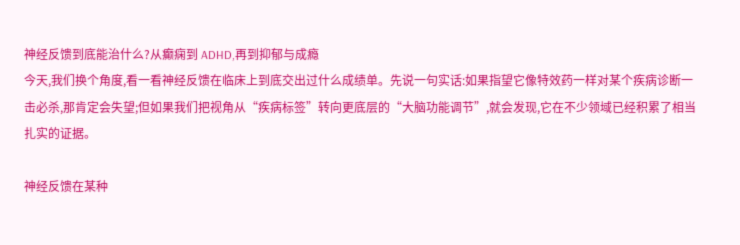神经反馈到底能治什么?从癫痫到 ADHD,再到抑郁与成瘾
今天,我们换个角度,看一看神经反馈在临床上到底交出过什么成绩单。先说一句实话:如果指望它像特效药一样对某个疾病诊断一击必杀,那肯定会失望;但如果我们把视角从“疾病标签”转向更底层的“大脑功能调节”,就会发现,它在不少领域已经积累了相当扎实的证据。

神经反馈在某种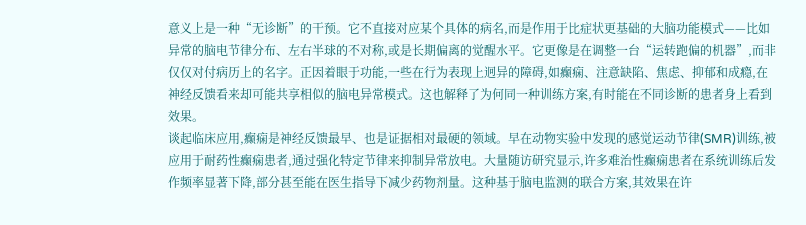意义上是一种“无诊断”的干预。它不直接对应某个具体的病名,而是作用于比症状更基础的大脑功能模式——比如异常的脑电节律分布、左右半球的不对称,或是长期偏离的觉醒水平。它更像是在调整一台“运转跑偏的机器”,而非仅仅对付病历上的名字。正因着眼于功能,一些在行为表现上迥异的障碍,如癫痫、注意缺陷、焦虑、抑郁和成瘾,在神经反馈看来却可能共享相似的脑电异常模式。这也解释了为何同一种训练方案,有时能在不同诊断的患者身上看到效果。
谈起临床应用,癫痫是神经反馈最早、也是证据相对最硬的领域。早在动物实验中发现的感觉运动节律(SMR)训练,被应用于耐药性癫痫患者,通过强化特定节律来抑制异常放电。大量随访研究显示,许多难治性癫痫患者在系统训练后发作频率显著下降,部分甚至能在医生指导下减少药物剂量。这种基于脑电监测的联合方案,其效果在许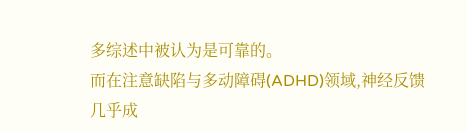多综述中被认为是可靠的。
而在注意缺陷与多动障碍(ADHD)领域,神经反馈几乎成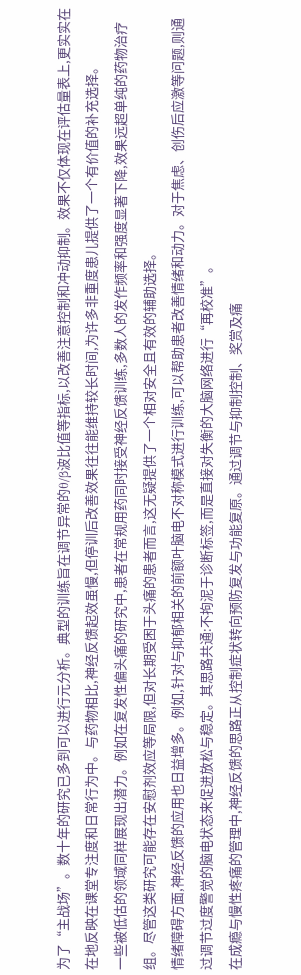为了“主战场”。数十年的研究已多到可以进行元分析。典型的训练旨在调节异常的θ/β波比值等指标,以改善注意控制和冲动抑制。效果不仅体现在评估量表上,更实实在在地反映在课堂专注度和日常行为中。与药物相比,神经反馈起效虽慢,但停训后改善效果往往能维持较长时间,为许多非重度患儿提供了一个有价值的补充选择。
一些被低估的领域同样展现出潜力。例如在复发性偏头痛的研究中,患者在常规用药同时接受神经反馈训练,多数人的发作频率和强度显著下降,效果远超单纯的药物治疗组。尽管这类研究可能存在安慰剂效应等局限,但对长期受困于头痛的患者而言,这无疑提供了一个相对安全且有效的辅助选择。
情绪障碍方面,神经反馈的应用也日益增多。例如,针对与抑郁相关的前额叶脑电不对称模式进行训练,可以帮助患者改善情绪和动力。对于焦虑、创伤后应激等问题,则通过调节过度警觉的脑电状态来促进放松与稳定。其思路共通:不拘泥于诊断标签,而是直接对失衡的大脑网络进行“再校准”。
在成瘾与慢性疼痛的管理中,神经反馈的思路正从控制症状转向预防复发与功能复原。通过调节与抑制控制、奖赏及痛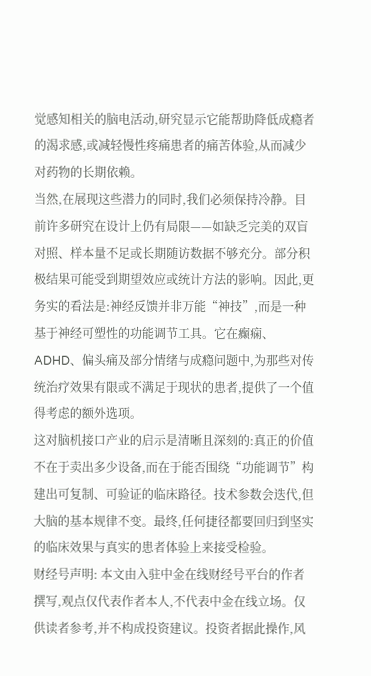觉感知相关的脑电活动,研究显示它能帮助降低成瘾者的渴求感,或减轻慢性疼痛患者的痛苦体验,从而减少对药物的长期依赖。
当然,在展现这些潜力的同时,我们必须保持冷静。目前许多研究在设计上仍有局限——如缺乏完美的双盲对照、样本量不足或长期随访数据不够充分。部分积极结果可能受到期望效应或统计方法的影响。因此,更务实的看法是:神经反馈并非万能“神技”,而是一种基于神经可塑性的功能调节工具。它在癫痫、ADHD、偏头痛及部分情绪与成瘾问题中,为那些对传统治疗效果有限或不满足于现状的患者,提供了一个值得考虑的额外选项。
这对脑机接口产业的启示是清晰且深刻的:真正的价值不在于卖出多少设备,而在于能否围绕“功能调节”构建出可复制、可验证的临床路径。技术参数会迭代,但大脑的基本规律不变。最终,任何捷径都要回归到坚实的临床效果与真实的患者体验上来接受检验。
财经号声明: 本文由入驻中金在线财经号平台的作者撰写,观点仅代表作者本人,不代表中金在线立场。仅供读者参考,并不构成投资建议。投资者据此操作,风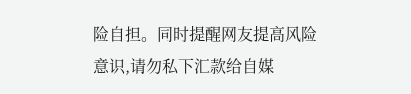险自担。同时提醒网友提高风险意识,请勿私下汇款给自媒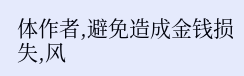体作者,避免造成金钱损失,风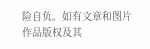险自负。如有文章和图片作品版权及其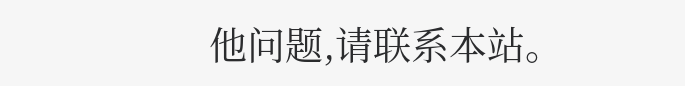他问题,请联系本站。